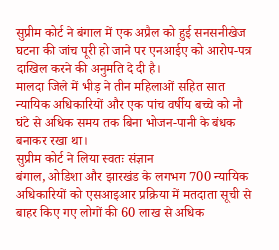सुप्रीम कोर्ट ने बंगाल में एक अप्रैल को हुई सनसनीखेज घटना की जांच पूरी हो जाने पर एनआईए को आरोप-पत्र दाखिल करने की अनुमति दे दी है।
मालदा जिले में भीड़ ने तीन महिलाओं सहित सात न्यायिक अधिकारियों और एक पांच वर्षीय बच्चे को नौ घंटे से अधिक समय तक बिना भोजन-पानी के बंधक बनाकर रखा था।
सुप्रीम कोर्ट ने लिया स्वतः संज्ञान
बंगाल, ओडिशा और झारखंड के लगभग 700 न्यायिक अधिकारियों को एसआइआर प्रक्रिया में मतदाता सूची से बाहर किए गए लोगों की 60 लाख से अधिक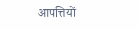आपत्तियों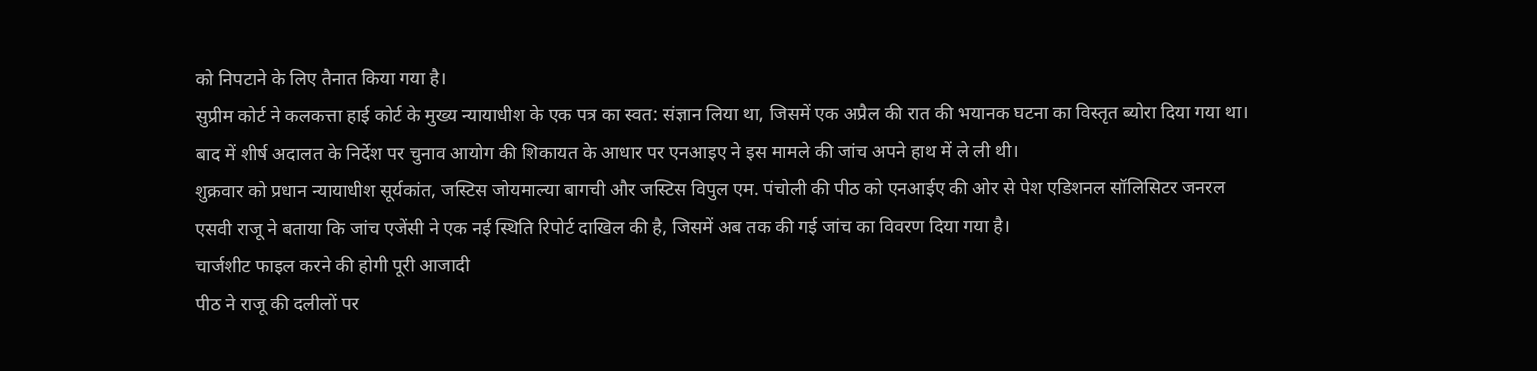को निपटाने के लिए तैनात किया गया है।
सुप्रीम कोर्ट ने कलकत्ता हाई कोर्ट के मुख्य न्यायाधीश के एक पत्र का स्वत: संज्ञान लिया था, जिसमें एक अप्रैल की रात की भयानक घटना का विस्तृत ब्योरा दिया गया था।
बाद में शीर्ष अदालत के निर्देश पर चुनाव आयोग की शिकायत के आधार पर एनआइए ने इस मामले की जांच अपने हाथ में ले ली थी।
शुक्रवार को प्रधान न्यायाधीश सूर्यकांत, जस्टिस जोयमाल्या बागची और जस्टिस विपुल एम. पंचोली की पीठ को एनआईए की ओर से पेश एडिशनल सॉलिसिटर जनरल एसवी राजू ने बताया कि जांच एजेंसी ने एक नई स्थिति रिपोर्ट दाखिल की है, जिसमें अब तक की गई जांच का विवरण दिया गया है।
चार्जशीट फाइल करने की होगी पूरी आजादी
पीठ ने राजू की दलीलों पर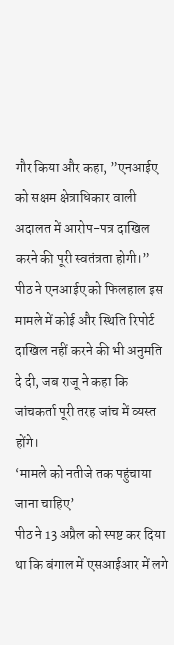गौर किया और कहा, ”एनआईए को सक्षम क्षेत्राधिकार वाली अदालत में आरोप-पत्र दाखिल करने की पूरी स्वतंत्रता होगी।”
पीठ ने एनआईए को फिलहाल इस मामले में कोई और स्थिति रिपोर्ट दाखिल नहीं करने की भी अनुमति दे दी, जब राजू ने कहा कि जांचकर्ता पूरी तरह जांच में व्यस्त होंगे।
‘मामले को नतीजे तक पहुंचाया जाना चाहिए’
पीठ ने 13 अप्रैल को स्पष्ट कर दिया था कि बंगाल में एसआईआर में लगे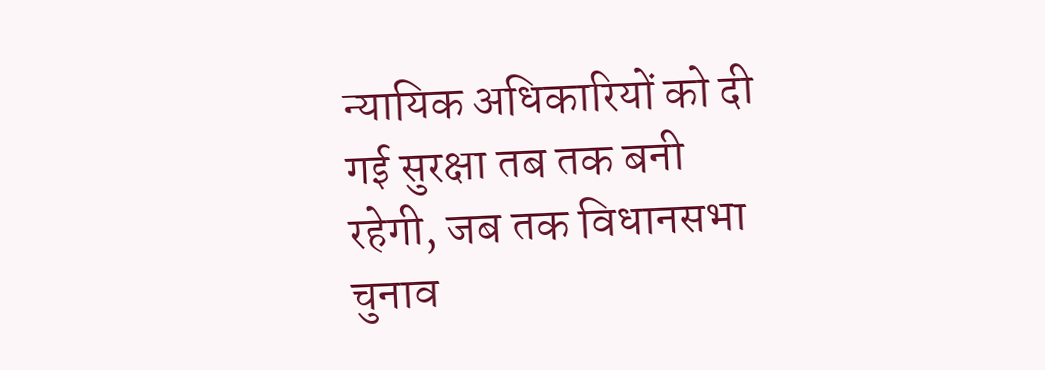न्यायिक अधिकारियों को दी गई सुरक्षा तब तक बनी रहेगी, जब तक विधानसभा चुनाव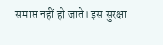समाप्त नहीं हो जाते। इस सुरक्षा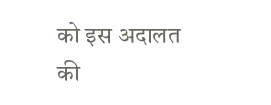को इस अदालत की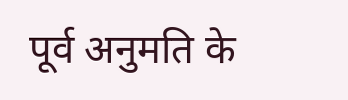पूर्व अनुमति के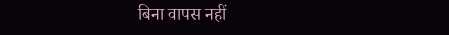बिना वापस नहीं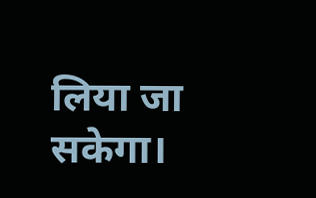लिया जा सकेगा।